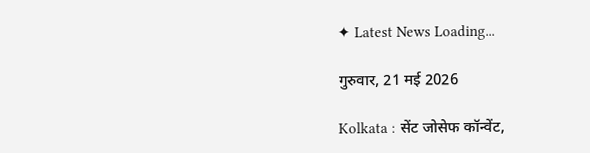✦ Latest News Loading...

गुरुवार, 21 मई 2026

Kolkata : सेंट जोसेफ कॉन्वेंट,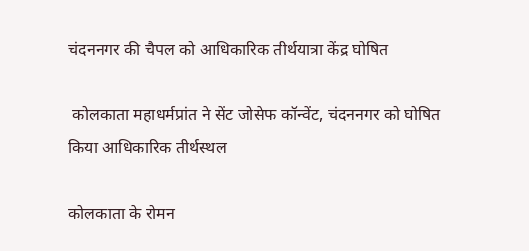चंदननगर की चैपल को आधिकारिक तीर्थयात्रा केंद्र घोषित

 कोलकाता महाधर्मप्रांत ने सेंट जोसेफ कॉन्वेंट, चंदननगर को घोषित किया आधिकारिक तीर्थस्थल

कोलकाता के रोमन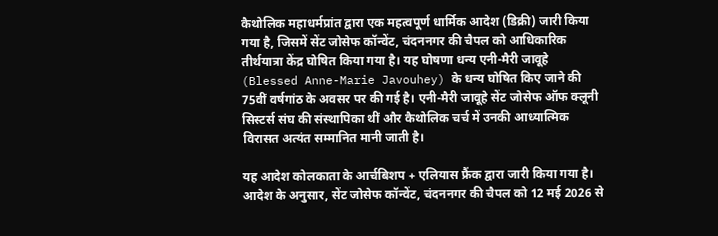कैथोलिक महाधर्मप्रांत द्वारा एक महत्वपूर्ण धार्मिक आदेश (डिक्री) जारी किया गया है, जिसमें सेंट जोसेफ कॉन्वेंट, चंदननगर की चैपल को आधिकारिक तीर्थयात्रा केंद्र घोषित किया गया है। यह घोषणा धन्य एनी-मैरी जावूहे (Blessed Anne-Marie Javouhey) के धन्य घोषित किए जाने की 75वीं वर्षगांठ के अवसर पर की गई है। एनी-मैरी जावूहे सेंट जोसेफ ऑफ क्लूनी सिस्टर्स संघ की संस्थापिका थीं और कैथोलिक चर्च में उनकी आध्यात्मिक विरासत अत्यंत सम्मानित मानी जाती है।

यह आदेश कोलकाता के आर्चबिशप + एलियास फ्रैंक द्वारा जारी किया गया है। आदेश के अनुसार, सेंट जोसेफ कॉन्वेंट, चंदननगर की चैपल को 12 मई 2026 से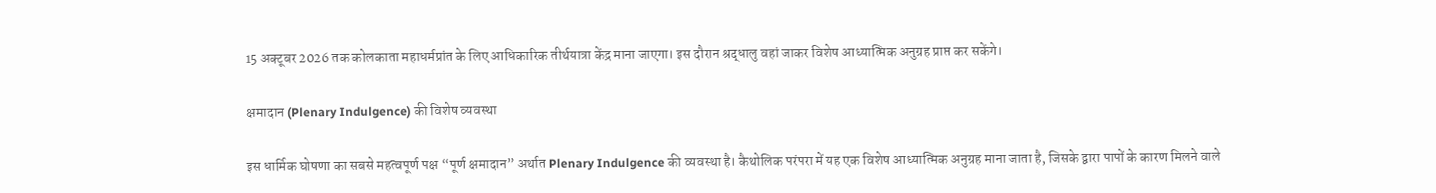15 अक्टूबर 2026 तक कोलकाता महाधर्मप्रांत के लिए आधिकारिक तीर्थयात्रा केंद्र माना जाएगा। इस दौरान श्रद्धालु वहां जाकर विशेष आध्यात्मिक अनुग्रह प्राप्त कर सकेंगे।

क्षमादान (Plenary Indulgence) की विशेष व्यवस्था

इस धार्मिक घोषणा का सबसे महत्वपूर्ण पक्ष “पूर्ण क्षमादान” अर्थात Plenary Indulgence की व्यवस्था है। कैथोलिक परंपरा में यह एक विशेष आध्यात्मिक अनुग्रह माना जाता है, जिसके द्वारा पापों के कारण मिलने वाले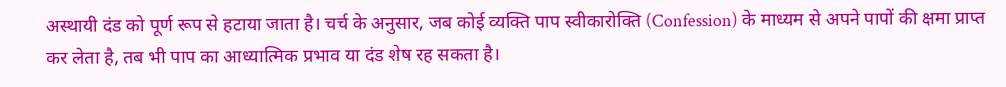अस्थायी दंड को पूर्ण रूप से हटाया जाता है। चर्च के अनुसार, जब कोई व्यक्ति पाप स्वीकारोक्ति (Confession) के माध्यम से अपने पापों की क्षमा प्राप्त कर लेता है, तब भी पाप का आध्यात्मिक प्रभाव या दंड शेष रह सकता है।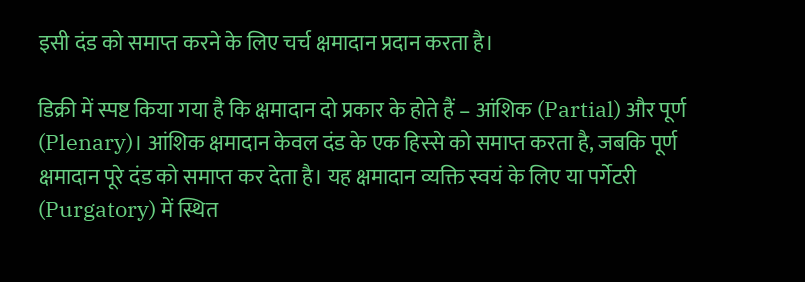इसी दंड को समाप्त करने के लिए चर्च क्षमादान प्रदान करता है।

डिक्री में स्पष्ट किया गया है कि क्षमादान दो प्रकार के होते हैं – आंशिक (Partial) और पूर्ण (Plenary)। आंशिक क्षमादान केवल दंड के एक हिस्से को समाप्त करता है, जबकि पूर्ण क्षमादान पूरे दंड को समाप्त कर देता है। यह क्षमादान व्यक्ति स्वयं के लिए या पर्गेटरी (Purgatory) में स्थित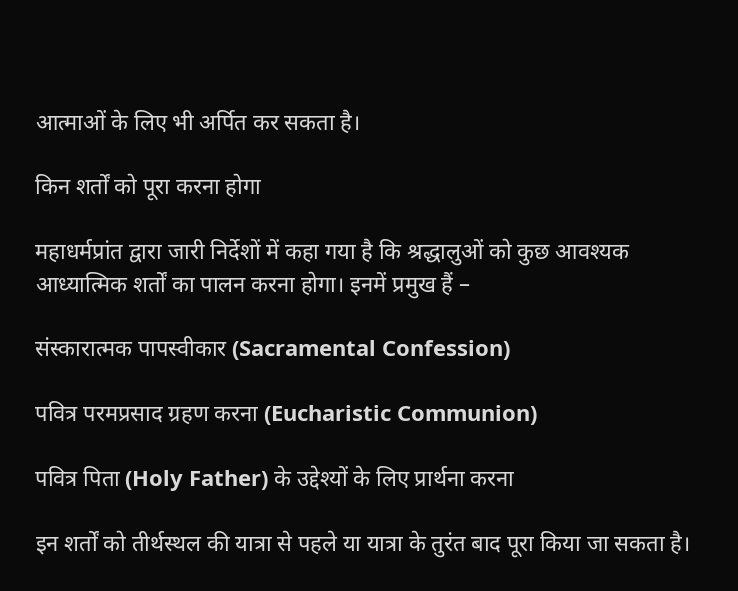आत्माओं के लिए भी अर्पित कर सकता है।

किन शर्तों को पूरा करना होगा

महाधर्मप्रांत द्वारा जारी निर्देशों में कहा गया है कि श्रद्धालुओं को कुछ आवश्यक आध्यात्मिक शर्तों का पालन करना होगा। इनमें प्रमुख हैं –

संस्कारात्मक पापस्वीकार (Sacramental Confession)

पवित्र परमप्रसाद ग्रहण करना (Eucharistic Communion)

पवित्र पिता (Holy Father) के उद्देश्यों के लिए प्रार्थना करना

इन शर्तों को तीर्थस्थल की यात्रा से पहले या यात्रा के तुरंत बाद पूरा किया जा सकता है।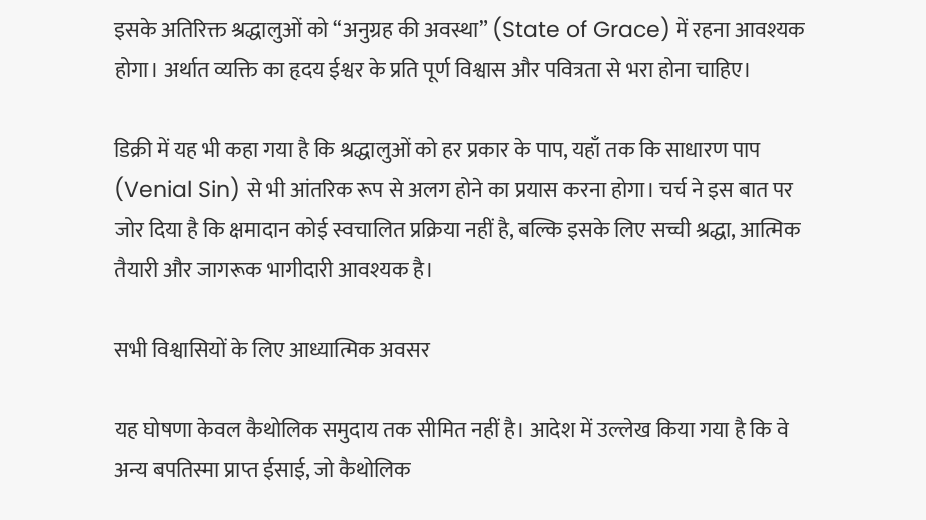इसके अतिरिक्त श्रद्धालुओं को “अनुग्रह की अवस्था” (State of Grace) में रहना आवश्यक होगा। अर्थात व्यक्ति का हृदय ईश्वर के प्रति पूर्ण विश्वास और पवित्रता से भरा होना चाहिए।

डिक्री में यह भी कहा गया है कि श्रद्धालुओं को हर प्रकार के पाप, यहाँ तक कि साधारण पाप (Venial Sin) से भी आंतरिक रूप से अलग होने का प्रयास करना होगा। चर्च ने इस बात पर जोर दिया है कि क्षमादान कोई स्वचालित प्रक्रिया नहीं है, बल्कि इसके लिए सच्ची श्रद्धा, आत्मिक तैयारी और जागरूक भागीदारी आवश्यक है।

सभी विश्वासियों के लिए आध्यात्मिक अवसर

यह घोषणा केवल कैथोलिक समुदाय तक सीमित नहीं है। आदेश में उल्लेख किया गया है कि वे अन्य बपतिस्मा प्राप्त ईसाई, जो कैथोलिक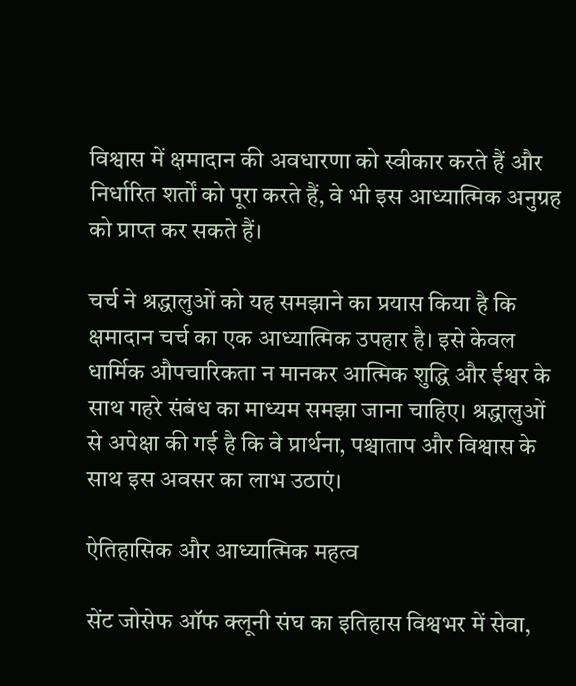विश्वास में क्षमादान की अवधारणा को स्वीकार करते हैं और निर्धारित शर्तों को पूरा करते हैं, वे भी इस आध्यात्मिक अनुग्रह को प्राप्त कर सकते हैं।

चर्च ने श्रद्धालुओं को यह समझाने का प्रयास किया है कि क्षमादान चर्च का एक आध्यात्मिक उपहार है। इसे केवल धार्मिक औपचारिकता न मानकर आत्मिक शुद्धि और ईश्वर के साथ गहरे संबंध का माध्यम समझा जाना चाहिए। श्रद्धालुओं से अपेक्षा की गई है कि वे प्रार्थना, पश्चाताप और विश्वास के साथ इस अवसर का लाभ उठाएं।

ऐतिहासिक और आध्यात्मिक महत्व

सेंट जोसेफ ऑफ क्लूनी संघ का इतिहास विश्वभर में सेवा,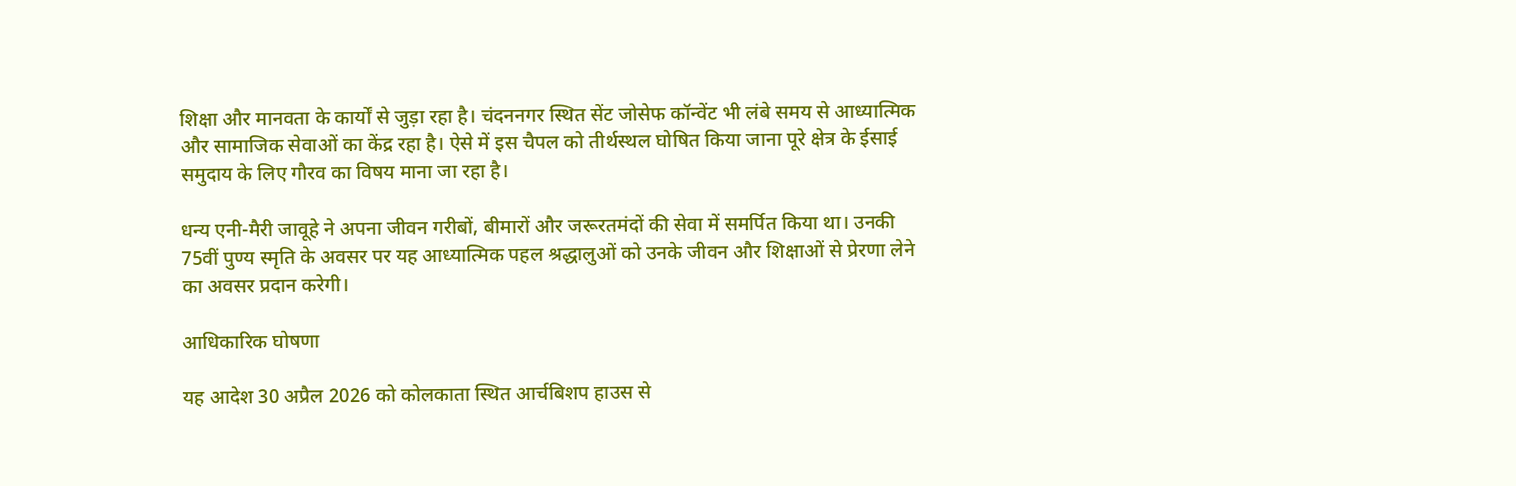शिक्षा और मानवता के कार्यों से जुड़ा रहा है। चंदननगर स्थित सेंट जोसेफ कॉन्वेंट भी लंबे समय से आध्यात्मिक और सामाजिक सेवाओं का केंद्र रहा है। ऐसे में इस चैपल को तीर्थस्थल घोषित किया जाना पूरे क्षेत्र के ईसाई समुदाय के लिए गौरव का विषय माना जा रहा है।

धन्य एनी-मैरी जावूहे ने अपना जीवन गरीबों, बीमारों और जरूरतमंदों की सेवा में समर्पित किया था। उनकी 75वीं पुण्य स्मृति के अवसर पर यह आध्यात्मिक पहल श्रद्धालुओं को उनके जीवन और शिक्षाओं से प्रेरणा लेने का अवसर प्रदान करेगी।

आधिकारिक घोषणा

यह आदेश 30 अप्रैल 2026 को कोलकाता स्थित आर्चबिशप हाउस से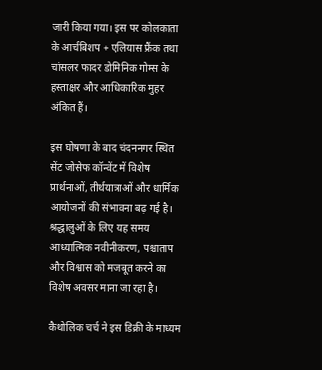जारी किया गया। इस पर कोलकाता के आर्चबिशप + एलियास फ्रैंक तथा चांसलर फादर डोमिनिक गोम्स के हस्ताक्षर और आधिकारिक मुहर अंकित हैं।

इस घोषणा के बाद चंदननगर स्थित सेंट जोसेफ कॉन्वेंट में विशेष प्रार्थनाओं, तीर्थयात्राओं और धार्मिक आयोजनों की संभावना बढ़ गई है। श्रद्धालुओं के लिए यह समय आध्यात्मिक नवीनीकरण, पश्चाताप और विश्वास को मजबूत करने का विशेष अवसर माना जा रहा है।

कैथोलिक चर्च ने इस डिक्री के माध्यम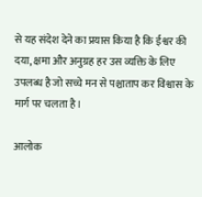से यह संदेश देने का प्रयास किया है कि ईश्वर की दया, क्षमा और अनुग्रह हर उस व्यक्ति के लिए उपलब्ध है जो सच्चे मन से पश्चाताप कर विश्वास के मार्ग पर चलता है।

आलोक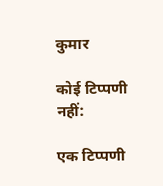कुमार

कोई टिप्पणी नहीं:

एक टिप्पणी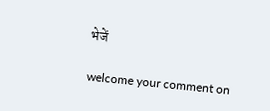भेजें

welcome your comment on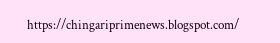https://chingariprimenews.blogspot.com/